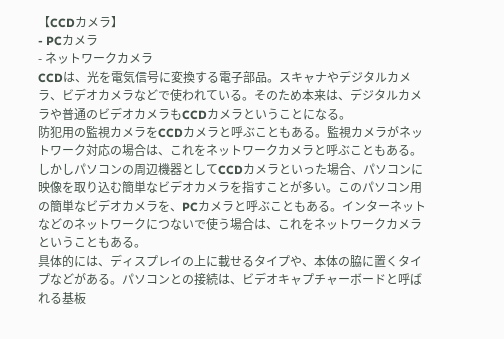【CCDカメラ】
- PCカメラ
- ネットワークカメラ
CCDは、光を電気信号に変換する電子部品。スキャナやデジタルカメラ、ビデオカメラなどで使われている。そのため本来は、デジタルカメラや普通のビデオカメラもCCDカメラということになる。
防犯用の監視カメラをCCDカメラと呼ぶこともある。監視カメラがネットワーク対応の場合は、これをネットワークカメラと呼ぶこともある。
しかしパソコンの周辺機器としてCCDカメラといった場合、パソコンに映像を取り込む簡単なビデオカメラを指すことが多い。このパソコン用の簡単なビデオカメラを、PCカメラと呼ぶこともある。インターネットなどのネットワークにつないで使う場合は、これをネットワークカメラということもある。
具体的には、ディスプレイの上に載せるタイプや、本体の脇に置くタイプなどがある。パソコンとの接続は、ビデオキャプチャーボードと呼ばれる基板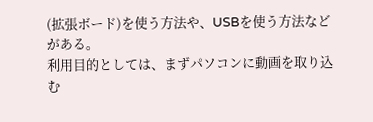(拡張ボード)を使う方法や、USBを使う方法などがある。
利用目的としては、まずパソコンに動画を取り込む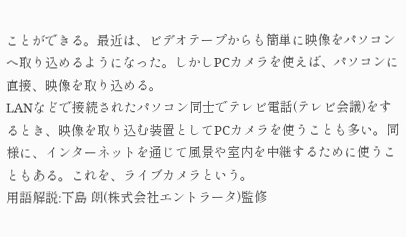ことができる。最近は、ビデオテープからも簡単に映像をパソコンへ取り込めるようになった。しかしPCカメラを使えば、パソコンに直接、映像を取り込める。
LANなどで接続されたパソコン同士でテレビ電話(テレビ会議)をするとき、映像を取り込む装置としてPCカメラを使うことも多い。同様に、インターネットを通じて風景や室内を中継するために使うこともある。これを、ライブカメラという。
用語解説:下島 朗(株式会社エントラータ)監修